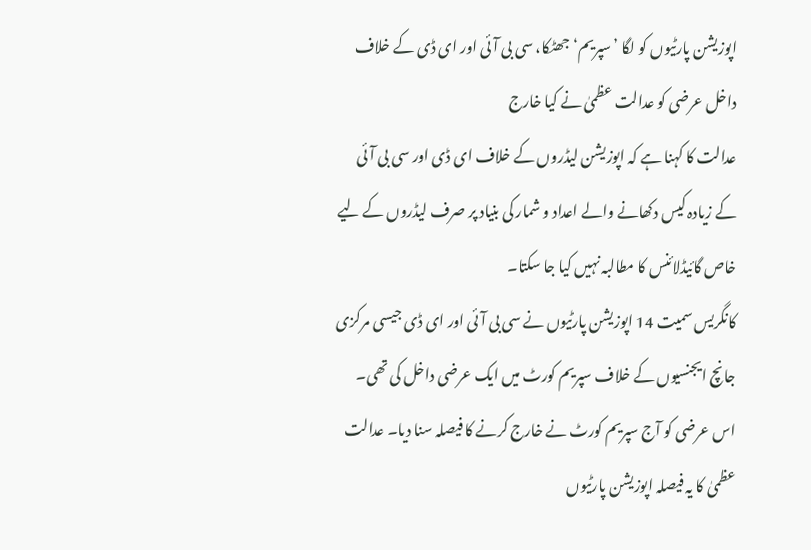اپوزیشن پارٹیوں کو لگا ’سپریم‘ جھٹکا، سی بی آئی اور ای ڈی کے خلاف داخل عرضی کو عدالت عظمیٰ نے کیا خارج
عدالت کا کہنا ہے کہ اپوزیشن لیڈروں کے خلاف ای ڈی اور سی بی آئی کے زیادہ کیس دکھانے والے اعداد و شمار کی بنیاد پر صرف لیڈروں کے لیے خاص گائیڈلائنس کا مطالبہ نہیں کیا جا سکتا۔
کانگریس سمیت 14 اپوزیشن پارٹیوں نے سی بی آئی اور ای ڈی جیسی مرکزی جانچ ایجنسیوں کے خلاف سپریم کورٹ میں ایک عرضی داخل کی تھی۔ اس عرضی کو آج سپریم کورٹ نے خارج کرنے کا فیصلہ سنا دیا۔ عدالت عظمیٰ کا یہ فیصلہ اپوزیشن پارٹیوں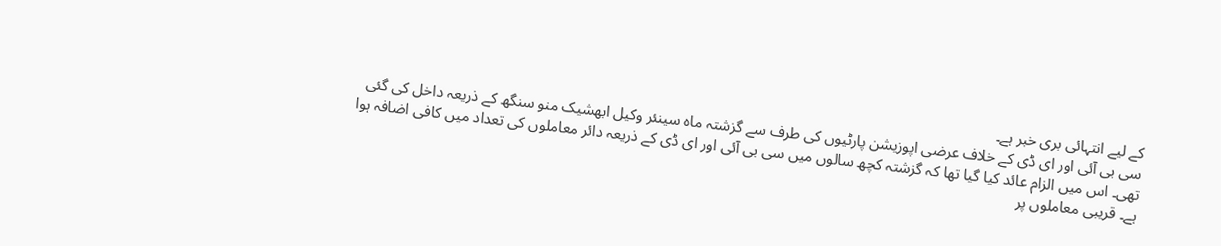کے لیے انتہائی بری خبر ہے۔
سی بی آئی اور ای ڈی کے خلاف عرضی اپوزیشن پارٹیوں کی طرف سے گزشتہ ماہ سینئر وکیل ابھشیک منو سنگھ کے ذریعہ داخل کی گئی تھی۔ اس میں الزام عائد کیا گیا تھا کہ گزشتہ کچھ سالوں میں سی بی آئی اور ای ڈی کے ذریعہ دائر معاملوں کی تعداد میں کافی اضافہ ہوا ہے۔ قریبی معاملوں پر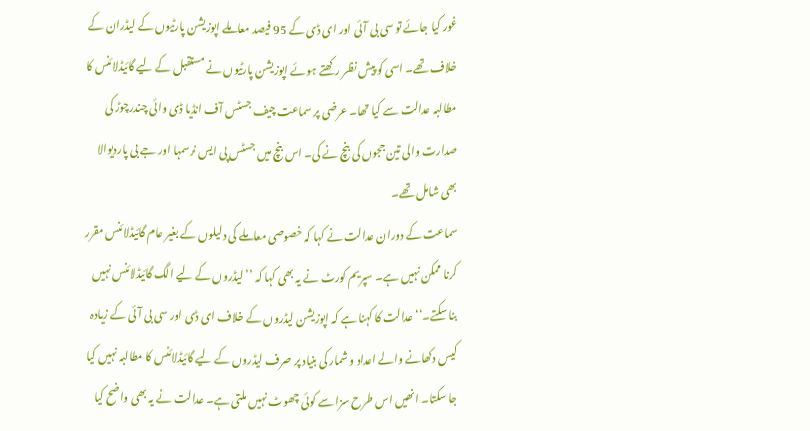غور کیا جائے تو سی بی آئی اور ای ڈی کے 95 فیصد معاملے اپوزیشن پارٹیوں کے لیڈران کے خلاف تھے۔ اسی کو پیش نظر رکھتے ہوئے اپوزیشن پارٹیوں نے مستقبل کے لیے گائیڈلائنس کا مطالبہ عدالت سے کیا تھا۔ عرضی پر سماعت چیف جسٹس آف انڈیا ڈی وائی چندرچوڑ کی صدارت والی تین ججوں کی بنچ نے کی۔ اس بنچ میں جسٹس پی ایس نرسمہا اور جے بی پاردیوالا بھی شامل تھے۔
سماعت کے دوران عدالت نے کہا کہ خصوصی معاملے کی دلیلوں کے بغیر عام گائیڈلائنس مقرر کرنا ممکن نہیں ہے۔ سپریم کورٹ نے یہ بھی کہا کہ ’’لیڈروں کے لیے الگ گائیڈلائنس نہیں بنا سکتے۔‘‘ عدالت کا کہنا ہے کہ اپوزیشن لیڈروں کے خلاف ای ڈی اور سی بی آئی کے زیادہ کیس دکھانے والے اعداد و شمار کی بنیاد پر صرف لیڈروں کے لیے گائیڈلائنس کا مطالبہ نہیں کیا جا سکتا۔ انھیں اس طرح سزا سے کوئی چھوٹ نہیں ملتی ہے۔ عدالت نے یہ بھی واضح کیا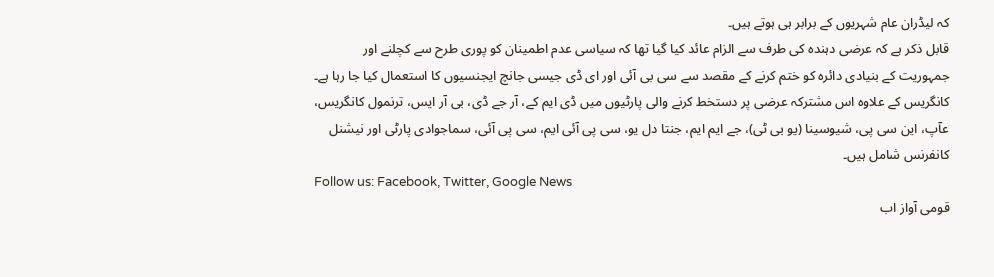کہ لیڈران عام شہریوں کے برابر ہی ہوتے ہیں۔
قابل ذکر ہے کہ عرضی دہندہ کی طرف سے الزام عائد کیا گیا تھا کہ سیاسی عدم اطمینان کو پوری طرح سے کچلنے اور جمہوریت کے بنیادی دائرہ کو ختم کرنے کے مقصد سے سی بی آئی اور ای ڈی جیسی جانچ ایجنسیوں کا استعمال کیا جا رہا ہے۔ کانگریس کے علاوہ اس مشترکہ عرضی پر دستخط کرنے والی پارٹیوں میں ڈی ایم کے، آر جے ڈی، بی آر ایس، ترنمول کانگریس، عآپ، این سی پی، شیوسینا (یو بی ٹی)، جے ایم ایم، جنتا دل یو، سی پی آئی ایم، سی پی آئی، سماجوادی پارٹی اور نیشنل کانفرنس شامل ہیں۔
Follow us: Facebook, Twitter, Google News
قومی آواز اب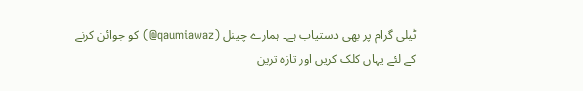ٹیلی گرام پر بھی دستیاب ہے۔ ہمارے چینل (qaumiawaz@) کو جوائن کرنے کے لئے یہاں کلک کریں اور تازہ ترین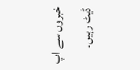خبروں سے اپ ڈیٹ رہیں۔